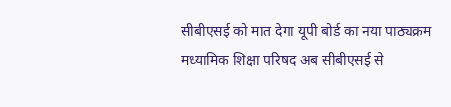सीबीएसई को मात देगा यूपी बोर्ड का नया पाठ्यक्रम
मध्यामिक शिक्षा परिषद अब सीबीएसई से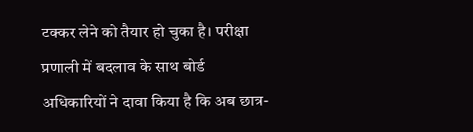टक्कर लेने को तैयार हो चुका है। परीक्षा प्रणाली में बदलाव के साथ बोर्ड अधिकारियों ने दावा किया है कि अब छात्र-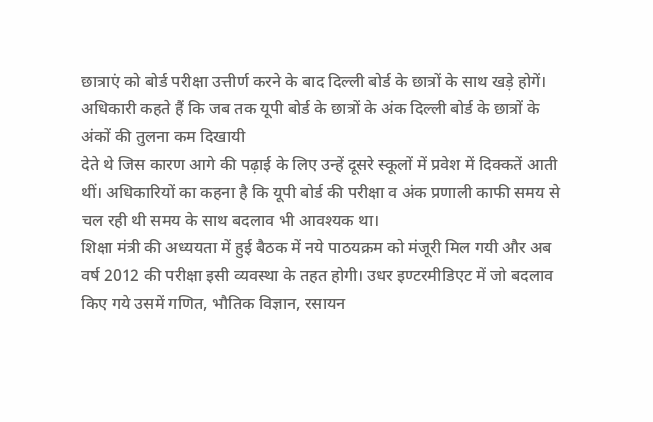छात्राएं को बोर्ड परीक्षा उत्तीर्ण करने के बाद दिल्ली बोर्ड के छात्रों के साथ खड़े होगें। अधिकारी कहते हैं कि जब तक यूपी बोर्ड के छात्रों के अंक दिल्ली बोर्ड के छात्रों के अंकों की तुलना कम दिखायी
देते थे जिस कारण आगे की पढ़ाई के लिए उन्हें दूसरे स्कूलों में प्रवेश में दिक्कतें आती थीं। अधिकारियों का कहना है कि यूपी बोर्ड की परीक्षा व अंक प्रणाली काफी समय से चल रही थी समय के साथ बदलाव भी आवश्यक था।
शिक्षा मंत्री की अध्ययता में हुई बैठक में नये पाठयक्रम को मंजूरी मिल गयी और अब वर्ष 2012 की परीक्षा इसी व्यवस्था के तहत होगी। उधर इण्टरमीडिएट में जो बदलाव किए गये उसमें गणित, भौतिक विज्ञान, रसायन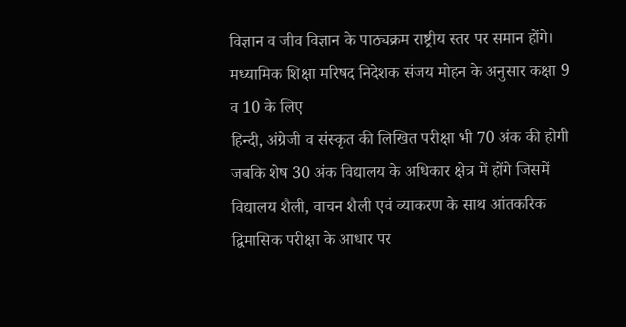विज्ञान व जीव विज्ञान के पाठ्यक्रम राष्ट्रीय स्तर पर समान होंगे। मध्यामिक शिक्षा मरिषद निदेशक संजय मोहन के अनुसार कक्षा 9 व 10 के लिए
हिन्दी, अंग्रेजी व संस्कृत की लिखित परीक्षा भी 70 अंक की होगी जबकि शेष 30 अंक विद्यालय के अधिकार क्षेत्र में होंगे जिसमें विद्यालय शैली, वाचन शैली एवं व्याकरण के साथ आंतकरिक द्विमासिक परीक्षा के आधार पर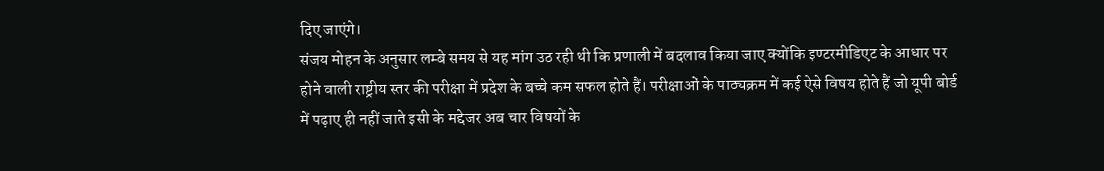दिए जाएंगे।
संजय मोहन के अनुसार लम्बे समय से यह मांग उठ रही थी कि प्रणाली में बदलाव किया जाए क्योंकि इण्टरमीडिएट के आधार पर होने वाली राष्ट्रीय स्तर की परीक्षा में प्रदेश के बच्चे कम सफल होते हैं। परीक्षाओं के पाठ्यक्रम में कई ऐसे विषय होते हैं जो यूपी बोर्ड में पढ़ाए ही नहीं जाते इसी के मद्देजर अब चार विषयों के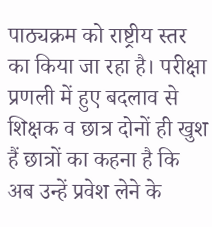पाठ्यक्रम को राष्ट्रीय स्तर का किया जा रहा है। परीक्षा प्रणली में हुए बदलाव से शिक्षक व छात्र दोनों ही खुश हैं छात्रों का कहना है कि अब उन्हें प्रवेश लेने के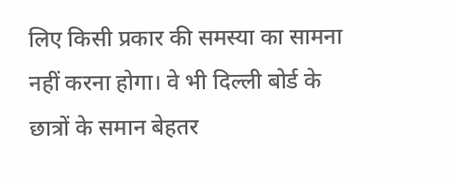लिए किसी प्रकार की समस्या का सामना नहीं करना होगा। वे भी दिल्ली बोर्ड के छात्रों के समान बेहतर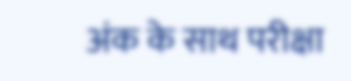अंक के साथ परीक्षा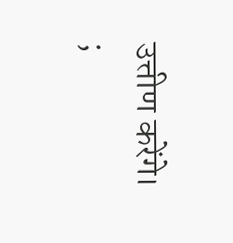उत्तीण करेंगे।
;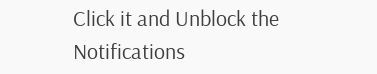Click it and Unblock the Notifications